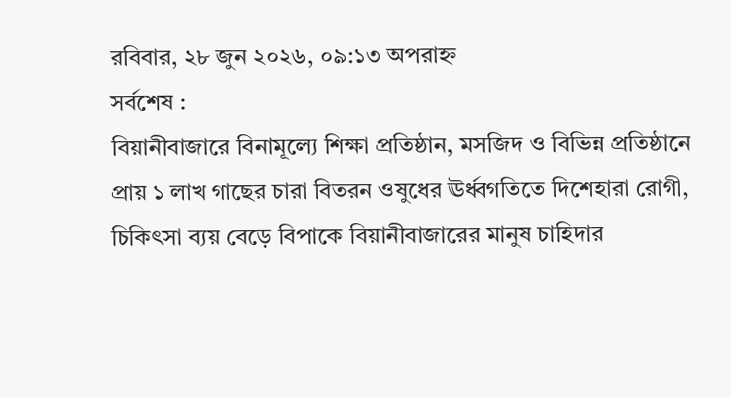রবিবার, ২৮ জুন ২০২৬, ০৯:১৩ অপরাহ্ন
সর্বশেষ :
বিয়ানীবাজারে বিনামূল্যে শিক্ষা প্রতিষ্ঠান, মসজিদ ও বিভিন্ন প্রতিষ্ঠানে প্রায় ১ লাখ গাছের চারা বিতরন ওষুধের ঊর্ধ্বগতিতে দিশেহারা রোগী, চিকিৎসা ব্যয় বেড়ে বিপাকে বিয়ানীবাজারের মানুষ চাহিদার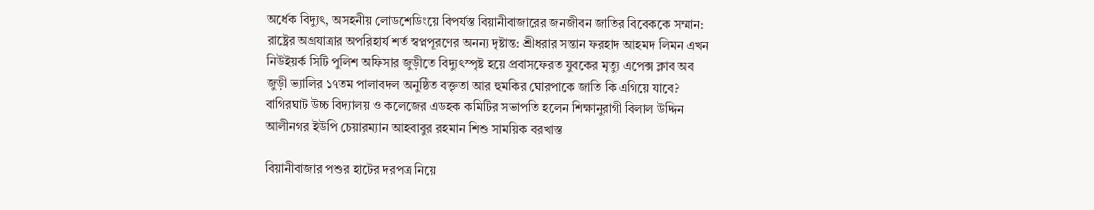অর্ধেক বিদ্যুৎ, অসহনীয় লোডশেডিংয়ে বিপর্যস্ত বিয়ানীবাজারের জনজীবন জাতির বিবেককে সম্মান: রাষ্ট্রের অগ্রযাত্রার অপরিহার্য শর্ত স্বপ্নপূরণের অনন্য দৃষ্টান্ত: শ্রীধরার সন্তান ফরহাদ আহমদ লিমন এখন নিউইয়র্ক সিটি পুলিশ অফিসার জুড়ীতে বিদ্যুৎস্পৃষ্ট হয়ে প্রবাসফেরত যুবকের মৃত্যু এপেক্স ক্লাব অব জুড়ী ভ্যালির ১৭তম পালাবদল অনুষ্ঠিত বক্তৃতা আর হুমকির ঘোরপাকে জাতি কি এগিয়ে যাবে? বাগিরঘাট উচ্চ বিদ্যালয় ও কলেজের এডহক কমিটির সভাপতি হলেন শিক্ষানুরাগী বিলাল উদ্দিন আলীনগর ইউপি চেয়ারম্যান আহবাবুর রহমান শিশু সাময়িক বরখাস্ত

বিয়ানীবাজার পশুর হাটের দরপত্র নিয়ে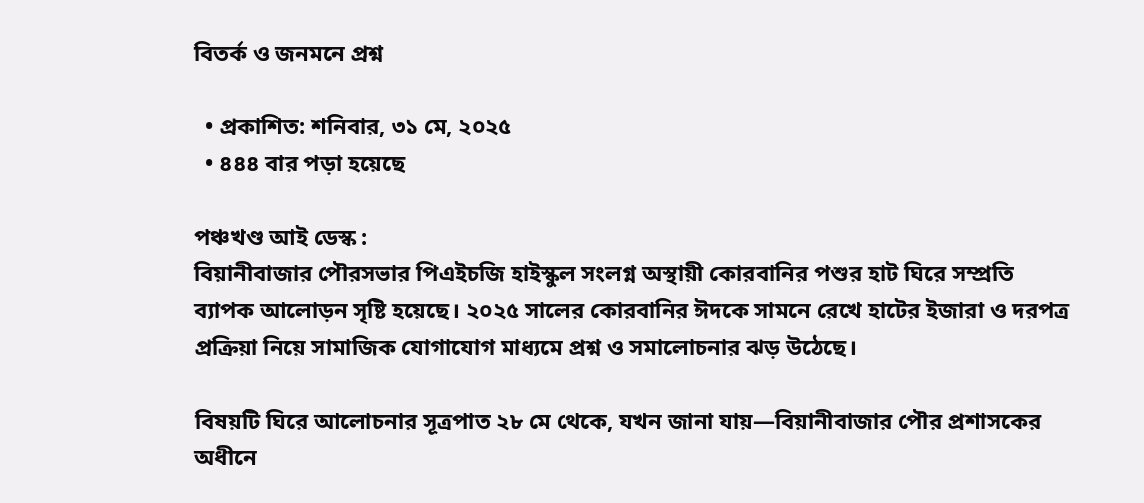বিতর্ক ও জনমনে প্রশ্ন

  • প্রকাশিত: শনিবার, ৩১ মে, ২০২৫
  • ৪৪৪ বার পড়া হয়েছে

পঞ্চখণ্ড আই ডেস্ক :
বিয়ানীবাজার পৌরসভার পিএইচজি হাইস্কুল সংলগ্ন অস্থায়ী কোরবানির পশুর হাট ঘিরে সম্প্রতি ব্যাপক আলোড়ন সৃষ্টি হয়েছে। ২০২৫ সালের কোরবানির ঈদকে সামনে রেখে হাটের ইজারা ও দরপত্র প্রক্রিয়া নিয়ে সামাজিক যোগাযোগ মাধ্যমে প্রশ্ন ও সমালোচনার ঝড় উঠেছে।

বিষয়টি ঘিরে আলোচনার সূত্রপাত ২৮ মে থেকে, যখন জানা যায়—বিয়ানীবাজার পৌর প্রশাসকের অধীনে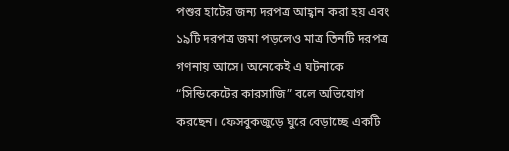পশুর হাটের জন্য দরপত্র আহ্বান করা হয় এবং ১৯টি দরপত্র জমা পড়লেও মাত্র তিনটি দরপত্র গণনায় আসে। অনেকেই এ ঘটনাকে “সিন্ডিকেটের কারসাজি” বলে অভিযোগ করছেন। ফেসবুকজুড়ে ঘুরে বেড়াচ্ছে একটি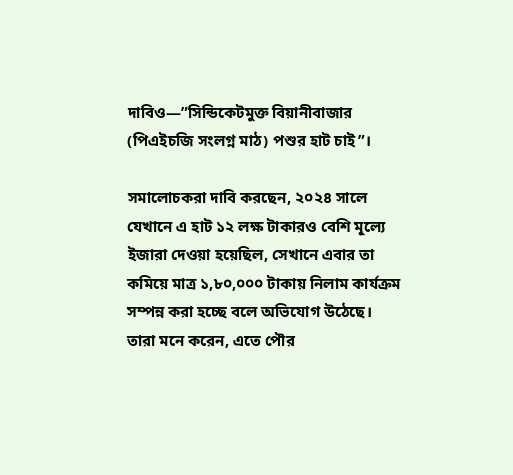দাবিও—”সিন্ডিকেটমুক্ত বিয়ানীবাজার (পিএইচজি সংলগ্ন মাঠ) পশুর হাট চাই”।

সমালোচকরা দাবি করছেন, ২০২৪ সালে যেখানে এ হাট ১২ লক্ষ টাকারও বেশি মূল্যে ইজারা দেওয়া হয়েছিল, সেখানে এবার তা কমিয়ে মাত্র ১,৮০,০০০ টাকায় নিলাম কার্যক্রম সম্পন্ন করা হচ্ছে বলে অভিযোগ উঠেছে। তারা মনে করেন, এতে পৌর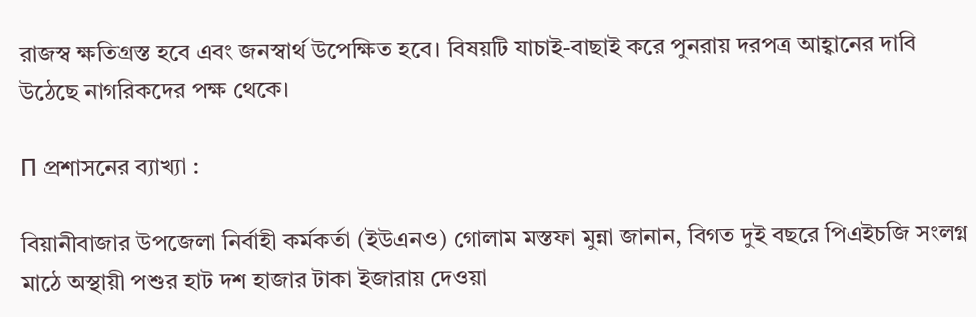রাজস্ব ক্ষতিগ্রস্ত হবে এবং জনস্বার্থ উপেক্ষিত হবে। বিষয়টি যাচাই-বাছাই করে পুনরায় দরপত্র আহ্বানের দাবি উঠেছে নাগরিকদের পক্ষ থেকে।

Π প্রশাসনের ব্যাখ্যা :

বিয়ানীবাজার উপজেলা নির্বাহী কর্মকর্তা (ইউএনও) গোলাম মস্তফা মুন্না জানান, বিগত দুই বছরে পিএইচজি সংলগ্ন মাঠে অস্থায়ী পশুর হাট দশ হাজার টাকা ইজারায় দেওয়া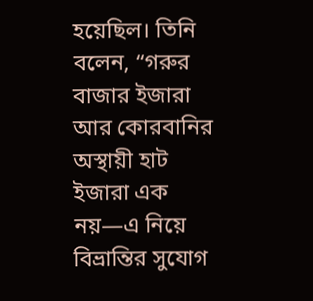হয়েছিল। তিনি বলেন, “গরুর বাজার ইজারা আর কোরবানির অস্থায়ী হাট ইজারা এক নয়—এ নিয়ে বিভ্রান্তির সুযোগ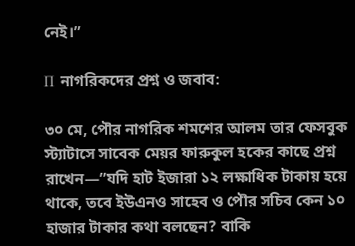নেই।”

Π নাগরিকদের প্রশ্ন ও জবাব:

৩০ মে, পৌর নাগরিক শমশের আলম তার ফেসবুক স্ট্যাটাসে সাবেক মেয়র ফারুকুল হকের কাছে প্রশ্ন রাখেন—”যদি হাট ইজারা ১২ লক্ষাধিক টাকায় হয়ে থাকে, তবে ইউএনও সাহেব ও পৌর সচিব কেন ১০ হাজার টাকার কথা বলছেন? বাকি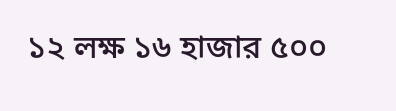১২ লক্ষ ১৬ হাজার ৫০০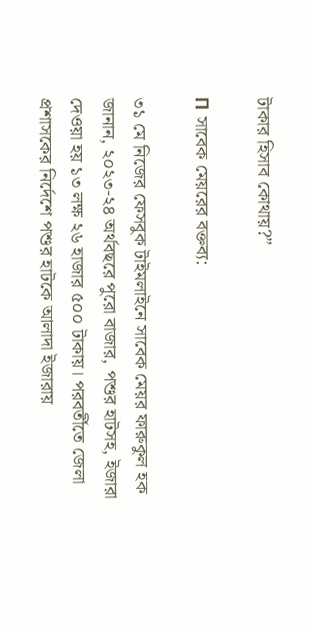টাকার হিসাব কোথায়?”

Π সাবেক মেয়রের বক্তব্য:

৩১ মে নিজের ফেসবুক টাইমলাইনে সাবেক মেয়র ফারুকুল হক জানান, ২০২৩-২৪ অর্থবছরে পুরো বাজার, পশুর হাটসহ, ইজারা দেওয়া হয় ১৩ লক্ষ ২৬ হাজার ৫০০ টাকায়। পরবর্তীতে জেলা প্রশাসকের নির্দেশে পশুর হাটকে আলাদা ইজারায়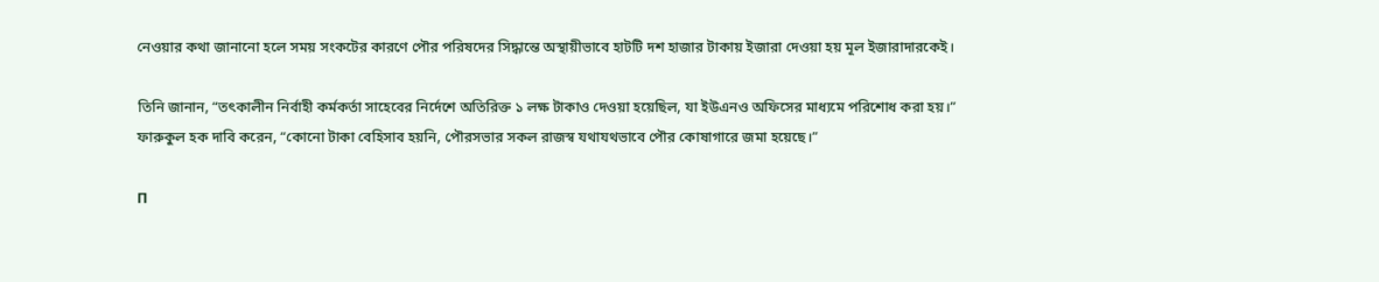নেওয়ার কথা জানানো হলে সময় সংকটের কারণে পৌর পরিষদের সিদ্ধান্তে অস্থায়ীভাবে হাটটি দশ হাজার টাকায় ইজারা দেওয়া হয় মূল ইজারাদারকেই।

তিনি জানান, “তৎকালীন নির্বাহী কর্মকর্তা সাহেবের নির্দেশে অতিরিক্ত ১ লক্ষ টাকাও দেওয়া হয়েছিল, যা ইউএনও অফিসের মাধ্যমে পরিশোধ করা হয়।”
ফারুকুল হক দাবি করেন, “কোনো টাকা বেহিসাব হয়নি, পৌরসভার সকল রাজস্ব যথাযথভাবে পৌর কোষাগারে জমা হয়েছে।”

Π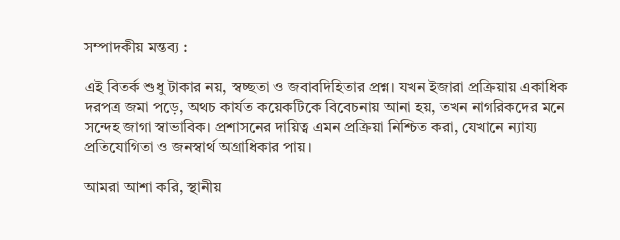সম্পাদকীয় মন্তব্য :

এই বিতর্ক শুধু টাকার নয়, স্বচ্ছতা ও জবাবদিহিতার প্রশ্ন। যখন ইজারা প্রক্রিয়ায় একাধিক দরপত্র জমা পড়ে, অথচ কার্যত কয়েকটিকে বিবেচনায় আনা হয়, তখন নাগরিকদের মনে সন্দেহ জাগা স্বাভাবিক। প্রশাসনের দায়িত্ব এমন প্রক্রিয়া নিশ্চিত করা, যেখানে ন্যায্য প্রতিযোগিতা ও জনস্বার্থ অগ্রাধিকার পায়।

আমরা আশা করি, স্থানীয়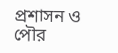প্রশাসন ও পৌর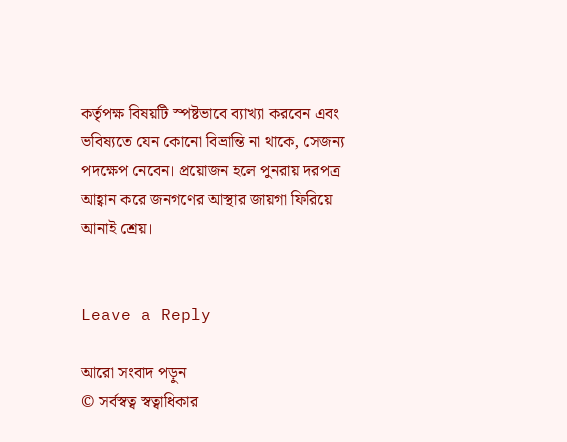কর্তৃপক্ষ বিষয়টি স্পষ্টভাবে ব্যাখ্যা করবেন এবং ভবিষ্যতে যেন কোনো বিভ্রান্তি না থাকে, সেজন্য পদক্ষেপ নেবেন। প্রয়োজন হলে পুনরায় দরপত্র আহ্বান করে জনগণের আস্থার জায়গা ফিরিয়ে আনাই শ্রেয়।


Leave a Reply

আরো সংবাদ পড়ুন
© সর্বস্বত্ব স্বত্বাধিকার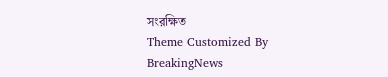সংরক্ষিত
Theme Customized By BreakingNews